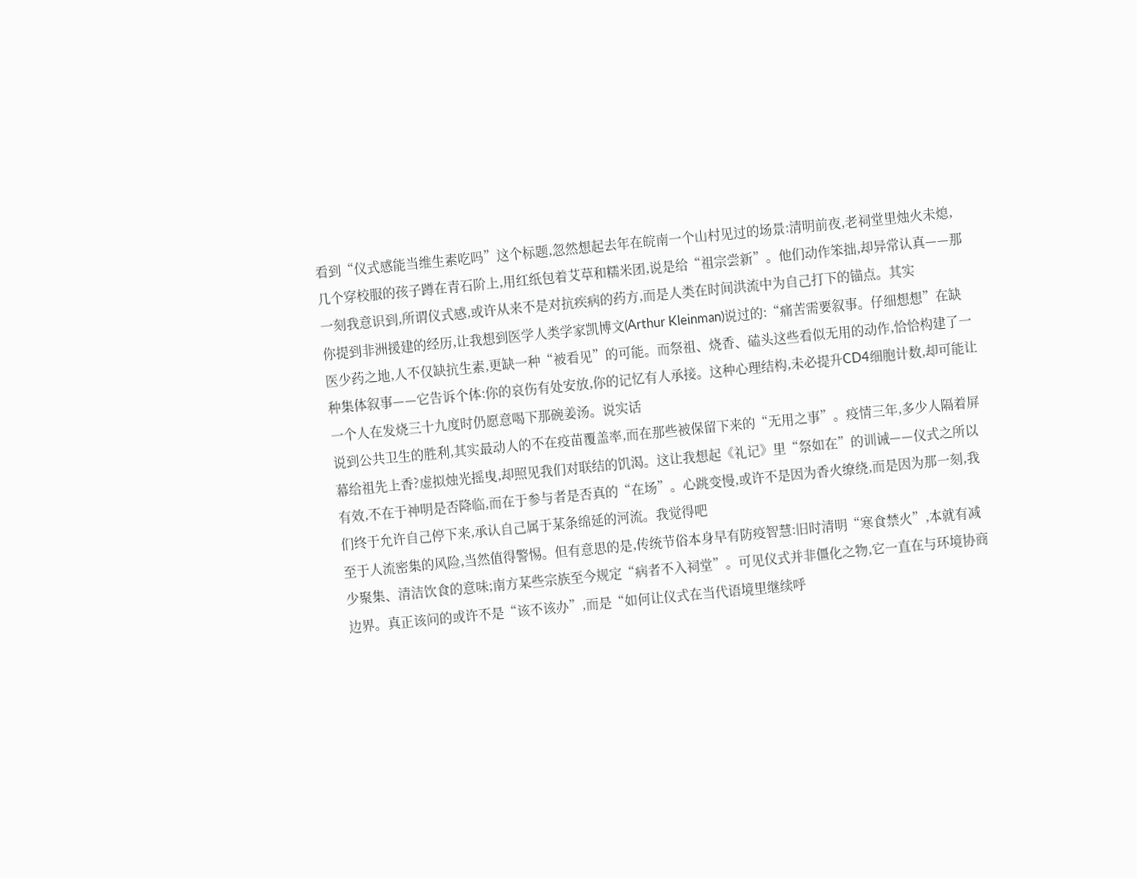看到“仪式感能当维生素吃吗”这个标题,忽然想起去年在皖南一个山村见过的场景:清明前夜,老祠堂里烛火未熄,几个穿校服的孩子蹲在青石阶上,用红纸包着艾草和糯米团,说是给“祖宗尝新”。他们动作笨拙,却异常认真——那一刻我意识到,所谓仪式感,或许从来不是对抗疾病的药方,而是人类在时间洪流中为自己打下的锚点。其实
你提到非洲援建的经历,让我想到医学人类学家凯博文(Arthur Kleinman)说过的:“痛苦需要叙事。仔细想想”在缺医少药之地,人不仅缺抗生素,更缺一种“被看见”的可能。而祭祖、烧香、磕头这些看似无用的动作,恰恰构建了一种集体叙事——它告诉个体:你的哀伤有处安放,你的记忆有人承接。这种心理结构,未必提升CD4细胞计数,却可能让一个人在发烧三十九度时仍愿意喝下那碗姜汤。说实话
说到公共卫生的胜利,其实最动人的不在疫苗覆盖率,而在那些被保留下来的“无用之事”。疫情三年,多少人隔着屏幕给祖先上香?虚拟烛光摇曳,却照见我们对联结的饥渴。这让我想起《礼记》里“祭如在”的训诫——仪式之所以有效,不在于神明是否降临,而在于参与者是否真的“在场”。心跳变慢,或许不是因为香火缭绕,而是因为那一刻,我们终于允许自己停下来,承认自己属于某条绵延的河流。我觉得吧
至于人流密集的风险,当然值得警惕。但有意思的是,传统节俗本身早有防疫智慧:旧时清明“寒食禁火”,本就有减少聚集、清洁饮食的意味;南方某些宗族至今规定“病者不入祠堂”。可见仪式并非僵化之物,它一直在与环境协商边界。真正该问的或许不是“该不该办”,而是“如何让仪式在当代语境里继续呼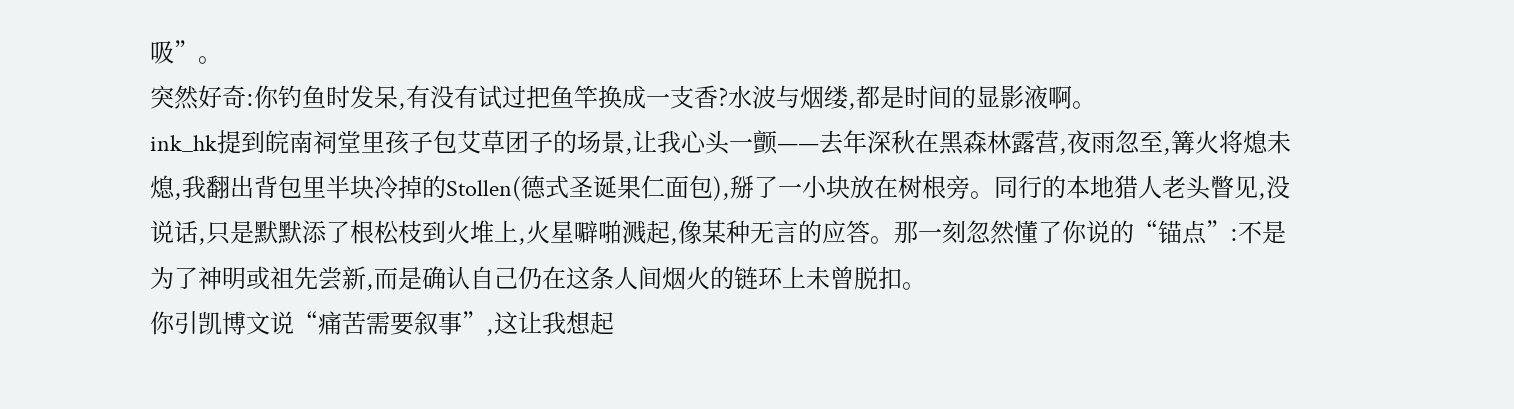吸”。
突然好奇:你钓鱼时发呆,有没有试过把鱼竿换成一支香?水波与烟缕,都是时间的显影液啊。
ink_hk提到皖南祠堂里孩子包艾草团子的场景,让我心头一颤——去年深秋在黑森林露营,夜雨忽至,篝火将熄未熄,我翻出背包里半块冷掉的Stollen(德式圣诞果仁面包),掰了一小块放在树根旁。同行的本地猎人老头瞥见,没说话,只是默默添了根松枝到火堆上,火星噼啪溅起,像某种无言的应答。那一刻忽然懂了你说的“锚点”:不是为了神明或祖先尝新,而是确认自己仍在这条人间烟火的链环上未曾脱扣。
你引凯博文说“痛苦需要叙事”,这让我想起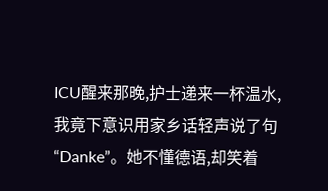ICU醒来那晚,护士递来一杯温水,我竟下意识用家乡话轻声说了句“Danke”。她不懂德语,却笑着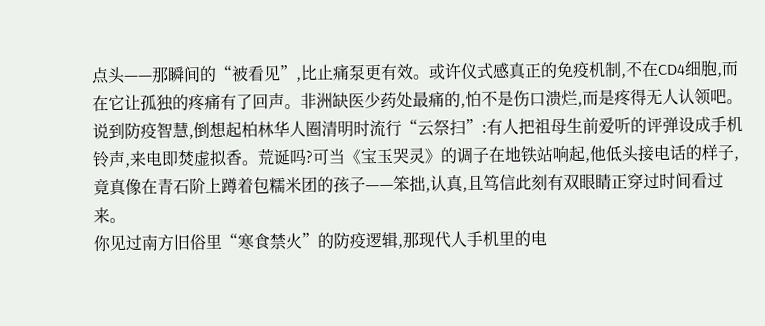点头——那瞬间的“被看见”,比止痛泵更有效。或许仪式感真正的免疫机制,不在CD4细胞,而在它让孤独的疼痛有了回声。非洲缺医少药处最痛的,怕不是伤口溃烂,而是疼得无人认领吧。
说到防疫智慧,倒想起柏林华人圈清明时流行“云祭扫”:有人把祖母生前爱听的评弹设成手机铃声,来电即焚虚拟香。荒诞吗?可当《宝玉哭灵》的调子在地铁站响起,他低头接电话的样子,竟真像在青石阶上蹲着包糯米团的孩子——笨拙,认真,且笃信此刻有双眼睛正穿过时间看过来。
你见过南方旧俗里“寒食禁火”的防疫逻辑,那现代人手机里的电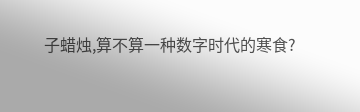子蜡烛,算不算一种数字时代的寒食?